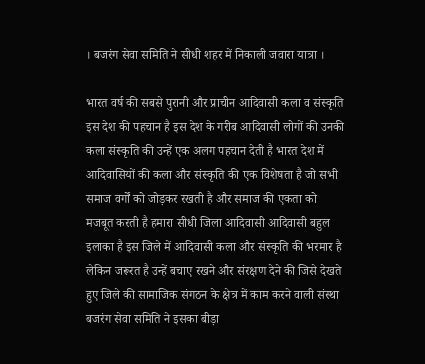। बजरंग सेवा समिति ने सीधी शहर में निकाली जवारा यात्रा ।

भारत वर्ष की सबसे पुरानी और प्राचीन आदिवासी कला व संस्कृति इस देश की पहचान है इस देश के गरीब आदिवासी लोगों की उनकी कला संस्कृति की उन्हें एक अलग पहचान देती है भारत देश में आदिवासियों की कला और संस्कृति की एक विशेषता है जो सभी समाज वर्गों को जोड़कर रखती है और समाज की एकता को मजबूत करती है हमारा सीधी जिला आदिवासी आदिवासी बहुल इलाका है इस जिले में आदिवासी कला और संस्कृति की भरमार है लेकिन जरूरत है उन्हें बचाए रखने और संरक्षण देने की जिसे देखते हुए जिले की सामाजिक संगठन के क्षेत्र में काम करने वाली संस्था बजरंग सेवा समिति ने इसका बीड़ा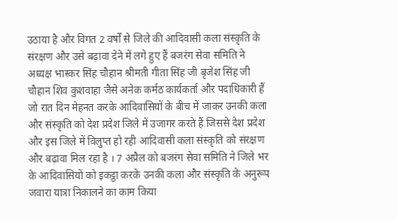उठाया है और विगत 2 वर्षों से जिले की आदिवासी कला संस्कृति के संरक्षण और उसे बढ़ावा देने में लगे हुए हैं बजरंग सेवा समिति ने अध्यक्ष भास्कर सिंह चौहान श्रीमती गीता सिंह जी बृजेश सिंह जी चौहान शिव कुशवाहा जैसे अनेक कर्मठ कार्यकर्ता और पदाधिकारी हैं जो रात दिन मेहनत करके आदिवासियों के बीच में जाकर उनकी कला और संस्कृति को देश प्रदेश जिले में उजागर करते हैं जिससे देश प्रदेश और इस जिले में विलुप्त हो रही आदिवासी कला संस्कृति को संरक्षण और बढ़ावा मिल रहा है । 7 अप्रैल को बजरंग सेवा समिति ने जिले भर के आदिवासियों को इकट्ठा करके उनकी कला और संस्कृति के अनुरूप जवारा यात्रा निकालने का काम किया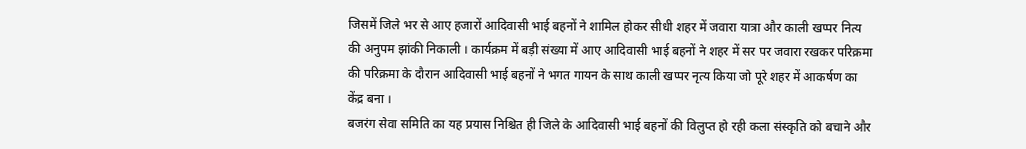जिसमें जिले भर से आए हजारों आदिवासी भाई बहनों ने शामिल होकर सीधी शहर में जवारा यात्रा और काली खप्पर नित्य की अनुपम झांकी निकाली । कार्यक्रम में बड़ी संख्या में आए आदिवासी भाई बहनों ने शहर में सर पर जवारा रखकर परिक्रमा की परिक्रमा के दौरान आदिवासी भाई बहनों ने भगत गायन के साथ काली खप्पर नृत्य किया जो पूरे शहर में आकर्षण का केंद्र बना ।
बजरंग सेवा समिति का यह प्रयास निश्चित ही जिले के आदिवासी भाई बहनों की विलुप्त हो रही कला संस्कृति को बचाने और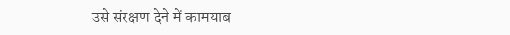उसे संरक्षण देने में कामयाब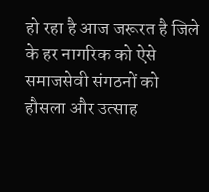हो रहा है आज जरूरत है जिले के हर नागरिक को ऐसे समाजसेवी संगठनों को हौसला और उत्साह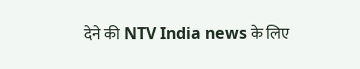देने की NTV India news के लिए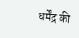धर्मेंद्र की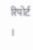रिपोर्ट ।